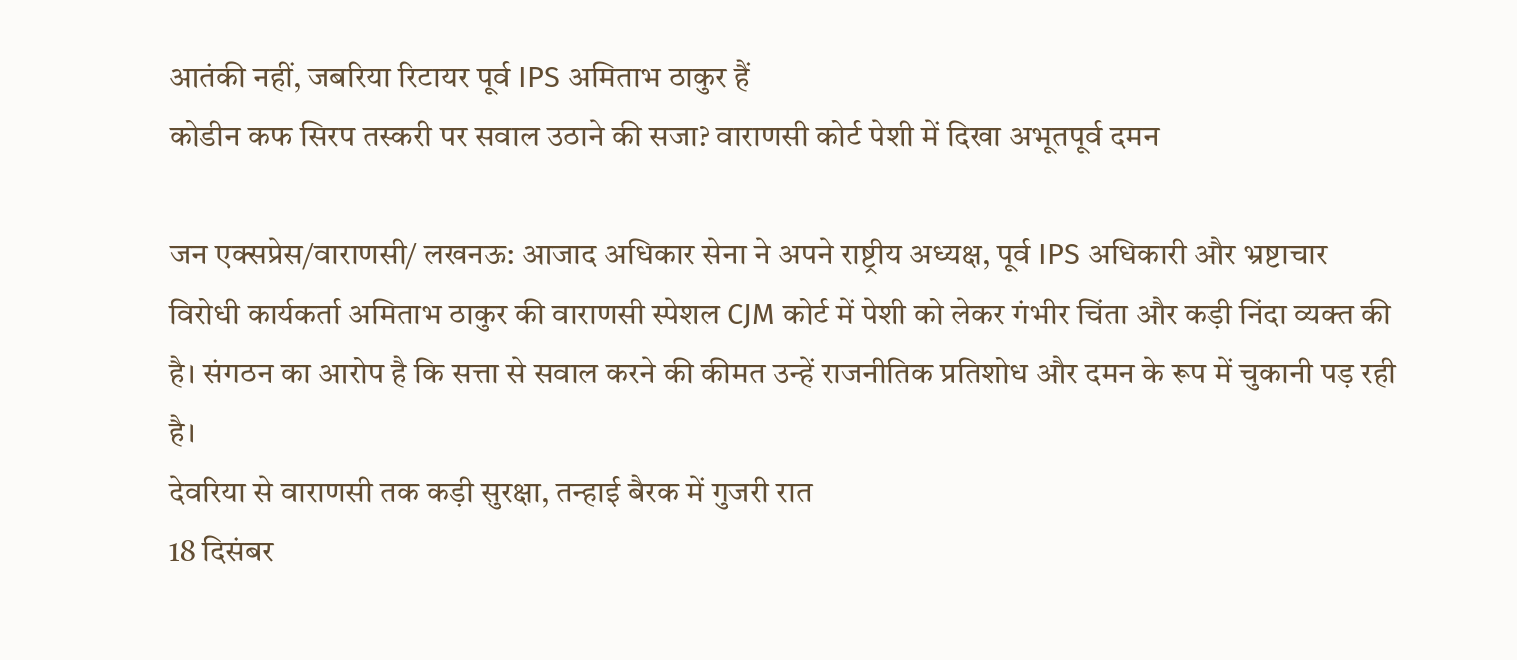आतंकी नहीं, जबरिया रिटायर पूर्व IPS अमिताभ ठाकुर हैं
कोडीन कफ सिरप तस्करी पर सवाल उठाने की सजा? वाराणसी कोर्ट पेशी में दिखा अभूतपूर्व दमन

जन एक्सप्रेस/वाराणसी/ लखनऊ: आजाद अधिकार सेना ने अपने राष्ट्रीय अध्यक्ष, पूर्व IPS अधिकारी और भ्रष्टाचार विरोधी कार्यकर्ता अमिताभ ठाकुर की वाराणसी स्पेशल CJM कोर्ट में पेशी को लेकर गंभीर चिंता और कड़ी निंदा व्यक्त की है। संगठन का आरोप है कि सत्ता से सवाल करने की कीमत उन्हें राजनीतिक प्रतिशोध और दमन के रूप में चुकानी पड़ रही है।
देवरिया से वाराणसी तक कड़ी सुरक्षा, तन्हाई बैरक में गुजरी रात
18 दिसंबर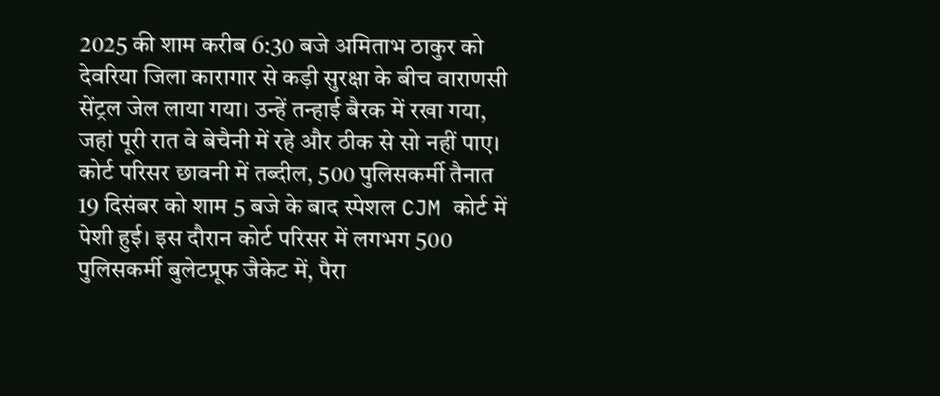2025 की शाम करीब 6:30 बजे अमिताभ ठाकुर को देवरिया जिला कारागार से कड़ी सुरक्षा के बीच वाराणसी सेंट्रल जेल लाया गया। उन्हें तन्हाई बैरक में रखा गया, जहां पूरी रात वे बेचैनी में रहे और ठीक से सो नहीं पाए।
कोर्ट परिसर छावनी में तब्दील, 500 पुलिसकर्मी तैनात
19 दिसंबर को शाम 5 बजे के बाद स्पेशल CJM कोर्ट में पेशी हुई। इस दौरान कोर्ट परिसर में लगभग 500 पुलिसकर्मी बुलेटप्रूफ जैकेट में, पैरा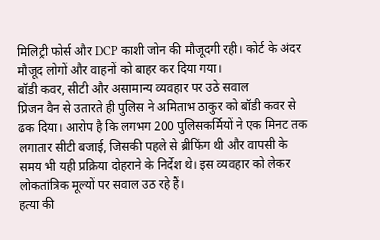मिलिट्री फोर्स और DCP काशी जोन की मौजूदगी रही। कोर्ट के अंदर मौजूद लोगों और वाहनों को बाहर कर दिया गया।
बॉडी कवर, सीटी और असामान्य व्यवहार पर उठे सवाल
प्रिजन वैन से उतारते ही पुलिस ने अमिताभ ठाकुर को बॉडी कवर से ढक दिया। आरोप है कि लगभग 200 पुलिसकर्मियों ने एक मिनट तक लगातार सीटी बजाई, जिसकी पहले से ब्रीफिंग थी और वापसी के समय भी यही प्रक्रिया दोहराने के निर्देश थे। इस व्यवहार को लेकर लोकतांत्रिक मूल्यों पर सवाल उठ रहे हैं।
हत्या की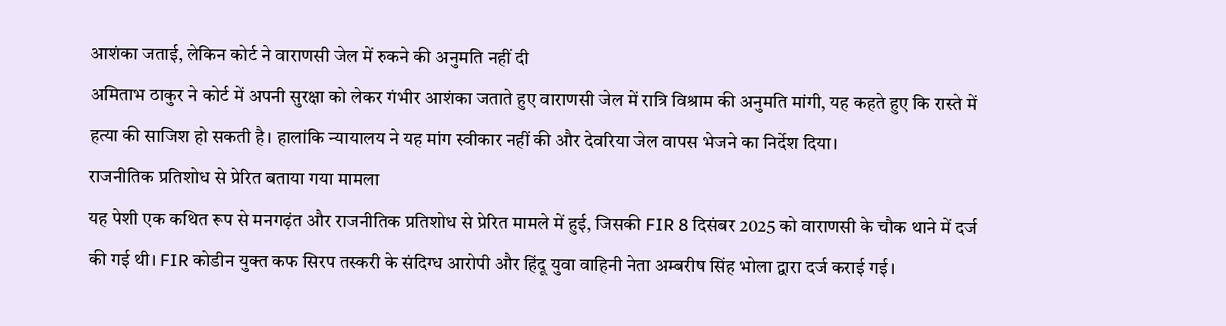आशंका जताई, लेकिन कोर्ट ने वाराणसी जेल में रुकने की अनुमति नहीं दी
अमिताभ ठाकुर ने कोर्ट में अपनी सुरक्षा को लेकर गंभीर आशंका जताते हुए वाराणसी जेल में रात्रि विश्राम की अनुमति मांगी, यह कहते हुए कि रास्ते में हत्या की साजिश हो सकती है। हालांकि न्यायालय ने यह मांग स्वीकार नहीं की और देवरिया जेल वापस भेजने का निर्देश दिया।
राजनीतिक प्रतिशोध से प्रेरित बताया गया मामला
यह पेशी एक कथित रूप से मनगढ़ंत और राजनीतिक प्रतिशोध से प्रेरित मामले में हुई, जिसकी FIR 8 दिसंबर 2025 को वाराणसी के चौक थाने में दर्ज की गई थी। FIR कोडीन युक्त कफ सिरप तस्करी के संदिग्ध आरोपी और हिंदू युवा वाहिनी नेता अम्बरीष सिंह भोला द्वारा दर्ज कराई गई।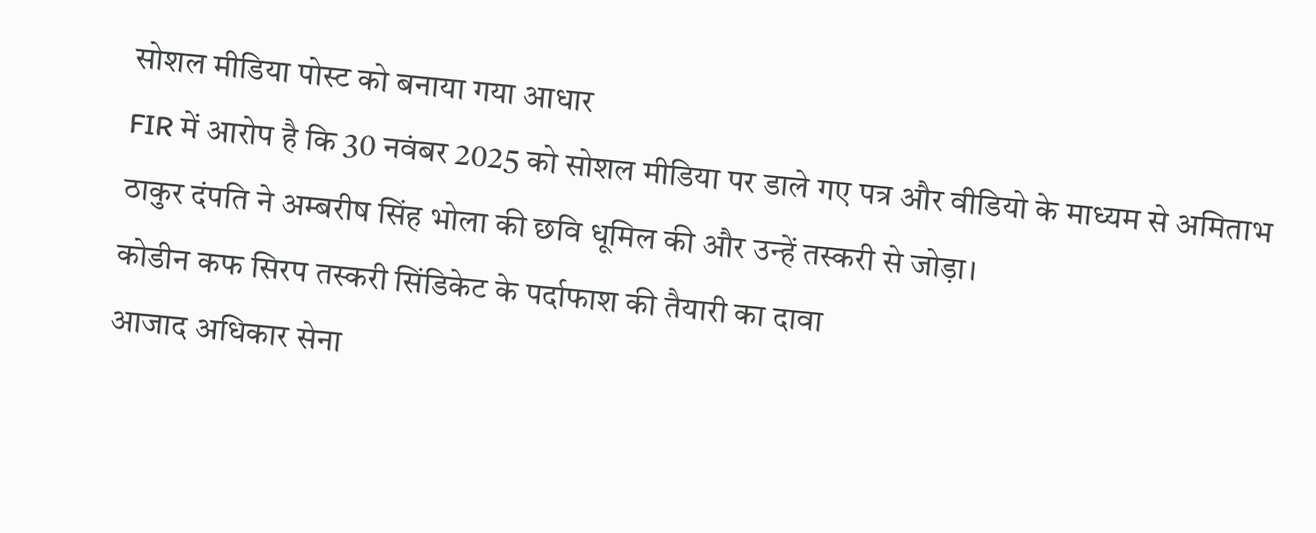सोशल मीडिया पोस्ट को बनाया गया आधार
FIR में आरोप है कि 30 नवंबर 2025 को सोशल मीडिया पर डाले गए पत्र और वीडियो के माध्यम से अमिताभ ठाकुर दंपति ने अम्बरीष सिंह भोला की छवि धूमिल की और उन्हें तस्करी से जोड़ा।
कोडीन कफ सिरप तस्करी सिंडिकेट के पर्दाफाश की तैयारी का दावा
आजाद अधिकार सेना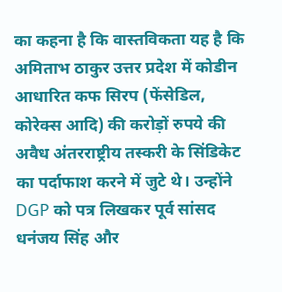का कहना है कि वास्तविकता यह है कि अमिताभ ठाकुर उत्तर प्रदेश में कोडीन आधारित कफ सिरप (फेंसेडिल, कोरेक्स आदि) की करोड़ों रुपये की अवैध अंतरराष्ट्रीय तस्करी के सिंडिकेट का पर्दाफाश करने में जुटे थे। उन्होंने DGP को पत्र लिखकर पूर्व सांसद धनंजय सिंह और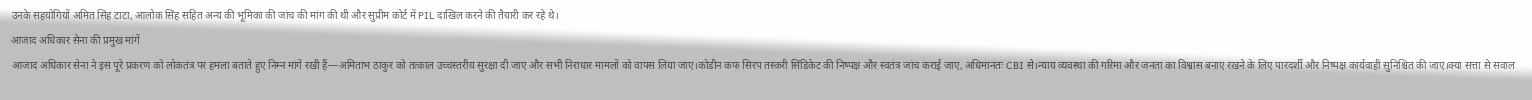उनके सहयोगियों अमित सिंह टाटा, आलोक सिंह सहित अन्य की भूमिका की जांच की मांग की थी और सुप्रीम कोर्ट में PIL दाखिल करने की तैयारी कर रहे थे।
आजाद अधिकार सेना की प्रमुख मांगें
आजाद अधिकार सेना ने इस पूरे प्रकरण को लोकतंत्र पर हमला बताते हुए निम्न मांगें रखी हैं—अमिताभ ठाकुर को तत्काल उच्चस्तरीय सुरक्षा दी जाए और सभी निराधार मामलों को वापस लिया जाए।कोडीन कफ सिरप तस्करी सिंडिकेट की निष्पक्ष और स्वतंत्र जांच कराई जाए, अधिमानतः CBI से।न्याय व्यवस्था की गरिमा और जनता का विश्वास बनाए रखने के लिए पारदर्शी और निष्पक्ष कार्यवाही सुनिश्चित की जाए।क्या सत्ता से सवाल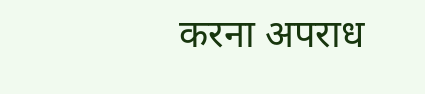करना अपराध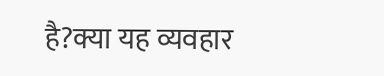है?क्या यह व्यवहार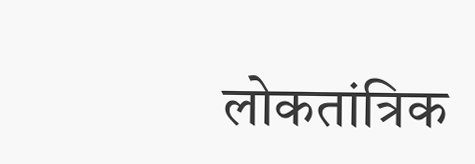लोकतांत्रिक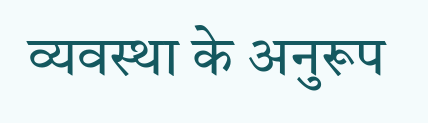व्यवस्था के अनुरूप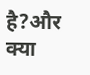है?और क्या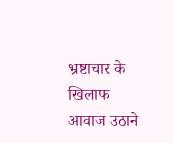भ्रष्टाचार के खिलाफ आवाज उठाने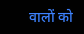वालों को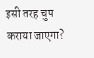इसी तरह चुप कराया जाएगा?